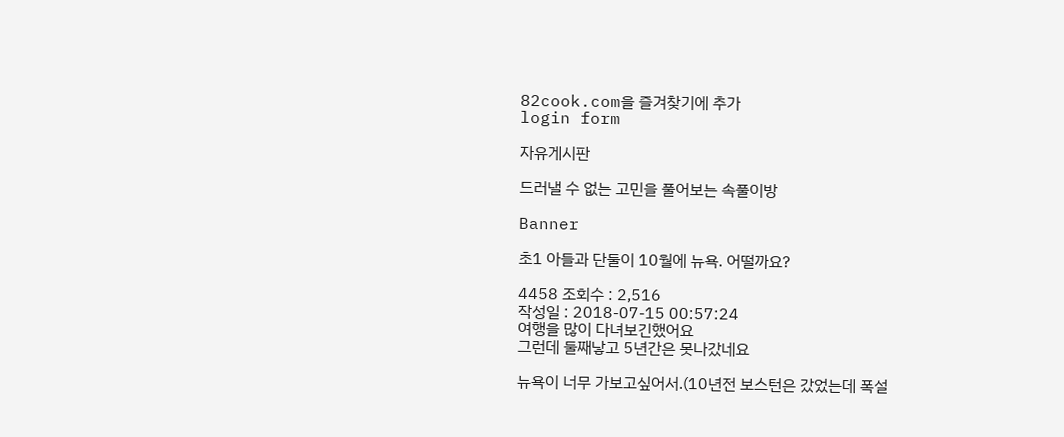82cook.com을 즐겨찾기에 추가
login form

자유게시판

드러낼 수 없는 고민을 풀어보는 속풀이방

Banner

초1 아들과 단둘이 10월에 뉴욕. 어떨까요?

4458 조회수 : 2,516
작성일 : 2018-07-15 00:57:24
여행을 많이 다녀보긴했어요
그런데 둘째낳고 5년간은 못나갔네요

뉴욕이 너무 가보고싶어서.(10년전 보스턴은 갔었는데 폭설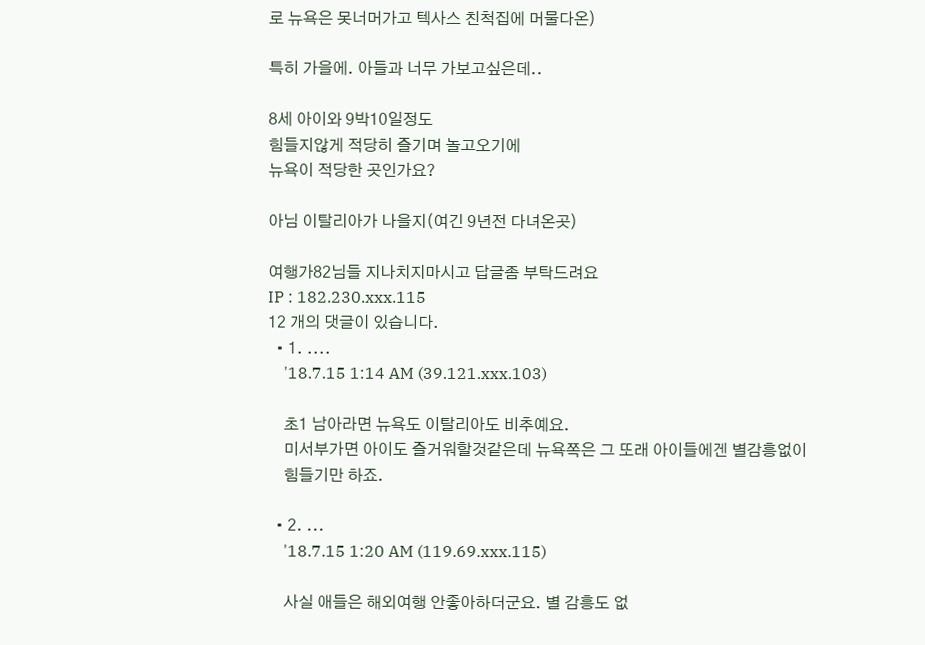로 뉴욕은 못너머가고 텍사스 친척집에 머물다온)

특히 가을에. 아들과 너무 가보고싶은데..

8세 아이와 9박10일정도
힘들지않게 적당히 즐기며 놀고오기에
뉴욕이 적당한 곳인가요?

아님 이탈리아가 나을지(여긴 9년전 다녀온곳)

여행가82님들 지나치지마시고 답글좀 부탁드려요
IP : 182.230.xxx.115
12 개의 댓글이 있습니다.
  • 1. ....
    '18.7.15 1:14 AM (39.121.xxx.103)

    초1 남아라면 뉴욕도 이탈리아도 비추예요.
    미서부가면 아이도 즐거워할것같은데 뉴욕쪽은 그 또래 아이들에겐 별감흥없이
    힘들기만 하죠.

  • 2. ...
    '18.7.15 1:20 AM (119.69.xxx.115)

    사실 애들은 해외여행 안좋아하더군요. 별 감흥도 없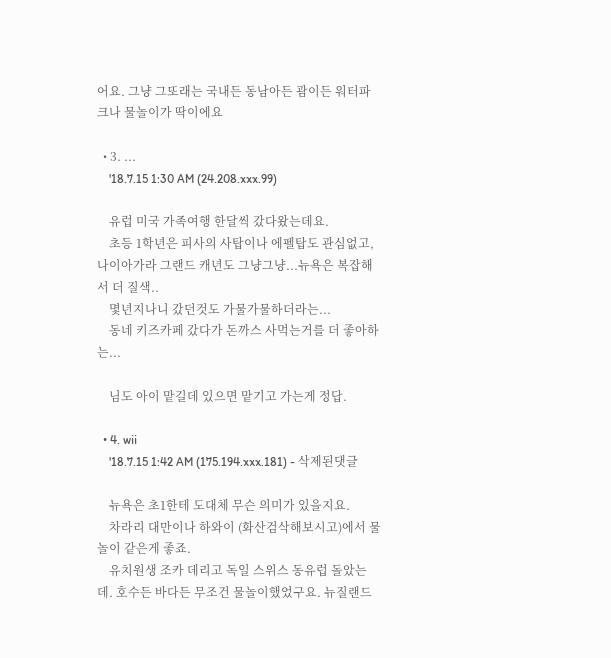어요. 그냥 그또래는 국내든 동남아든 괌이든 워터파크나 물놀이가 딱이에요

  • 3. ...
    '18.7.15 1:30 AM (24.208.xxx.99)

    유럽 미국 가족여행 한달씩 갔다왔는데요.
    초등 1학년은 피사의 사탑이나 에펠탑도 관심없고, 나이아가라 그랜드 캐년도 그냥그냥...뉴욕은 복잡해서 더 질색..
    몇년지나니 갔던것도 가물가물하더라는...
    동네 키즈카페 갔다가 돈까스 사먹는거를 더 좋아하는...

    님도 아이 맡길데 있으면 맡기고 가는게 정답.

  • 4. wii
    '18.7.15 1:42 AM (175.194.xxx.181) - 삭제된댓글

    뉴욕은 초1한테 도대체 무슨 의미가 있을지요.
    차라리 대만이나 하와이 (화산검삭해보시고)에서 물놀이 같은게 좋죠.
    유치원생 조카 데리고 독일 스위스 동유럽 돌았는데. 호수든 바다든 무조건 물놀이했었구요. 뉴질랜드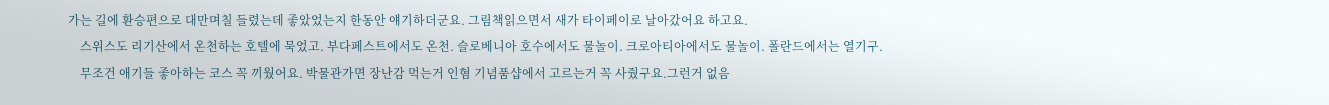가는 길에 환승편으로 대만며칠 들렸는데 좋았었는지 한동안 얘기하더군요. 그림책읽으면서 새가 타이페이로 날아갔어요 하고요.
    스위스도 리기산에서 온천하는 호텔에 묵었고. 부다페스트에서도 온천. 슬로베니아 호수에서도 물놀이. 크로아티아에서도 물놀이. 폴란드에서는 열기구.
    무조건 애기들 좋아하는 코스 꼭 끼웠어요. 박물관가면 장난감 먹는거 인혐 기념품샵에서 고르는거 꼭 사줬구요.그런거 없음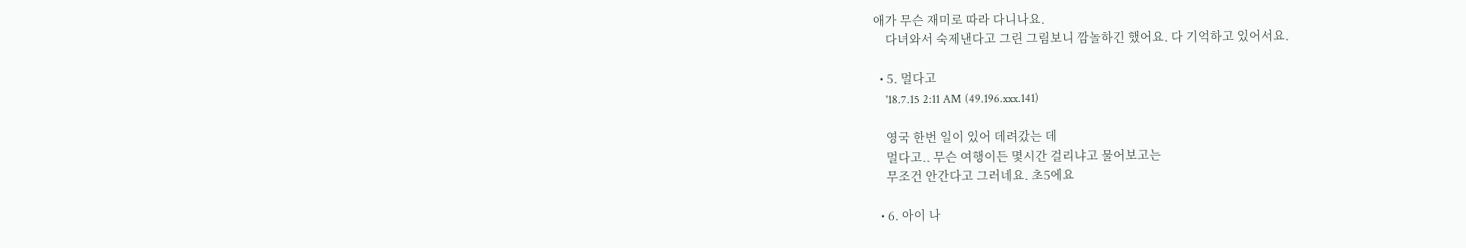애가 무슨 재미로 따라 다니나요.
    다녀와서 숙제낸다고 그린 그림보니 깜놀하긴 했어요. 다 기억하고 있어서요.

  • 5. 멀다고
    '18.7.15 2:11 AM (49.196.xxx.141)

    영국 한번 일이 있어 데려갔는 데
    멀다고.. 무슨 여행이든 몇시간 걸리냐고 물어보고는
    무조건 안간다고 그러네요. 초5에요

  • 6. 아이 나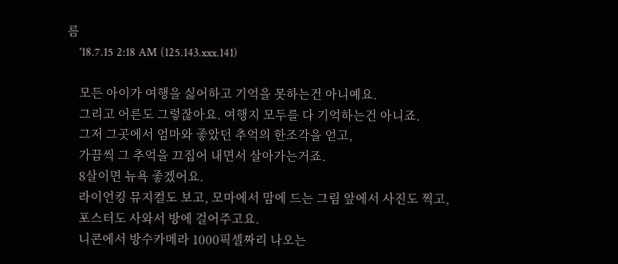름
    '18.7.15 2:18 AM (125.143.xxx.141)

    모든 아이가 여행을 싫어하고 기억을 못하는건 아니예요.
    그리고 어른도 그렇잖아요. 여행지 모두를 다 기억하는건 아니죠.
    그저 그곳에서 엄마와 좋았던 추억의 한조각을 얻고,
    가끔씩 그 추억을 끄집어 내면서 살아가는거죠.
    8살이면 뉴욕 좋겠어요.
    라이언킹 뮤지컬도 보고, 모마에서 맘에 드는 그림 앞에서 사진도 찍고,
    포스터도 사와서 방에 걸어주고요.
    니콘에서 방수카메라 1000픽셀짜리 나오는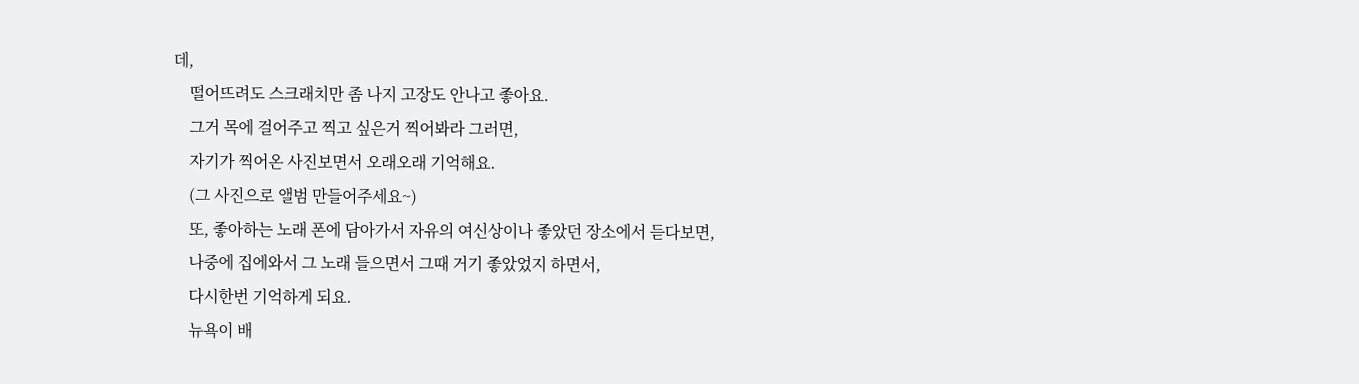데,
    떨어뜨려도 스크래치만 좀 나지 고장도 안나고 좋아요.
    그거 목에 걸어주고 찍고 싶은거 찍어봐라 그러면,
    자기가 찍어온 사진보면서 오래오래 기억해요.
    (그 사진으로 앨범 만들어주세요~)
    또, 좋아하는 노래 폰에 담아가서 자유의 여신상이나 좋았던 장소에서 듣다보면,
    나중에 집에와서 그 노래 들으면서 그때 거기 좋았었지 하면서,
    다시한번 기억하게 되요.
    뉴욕이 배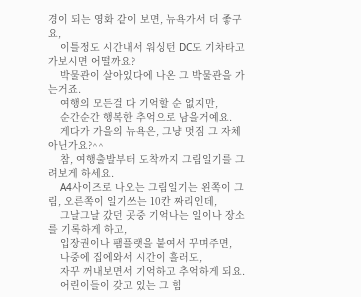경이 되는 영화 같이 보면, 뉴욕가서 더 좋구요,
    이틀정도 시간내서 워싱턴 DC도 기차타고 가보시면 어떨까요?
    박물관이 살아있다에 나온 그 박물관을 가는거죠.
    여행의 모든걸 다 기억할 순 없지만,
    순간순간 행복한 추억으로 남을거예요.
    게다가 가을의 뉴욕은, 그냥 멋짐 그 자체 아닌가요?^^
    참, 여행출발부터 도착까지 그림일기를 그려보게 하세요.
    A4사이즈로 나오는 그림일기는 왼쪽이 그림, 오른쪽이 일기쓰는 10칸 짜리인데,
    그날그날 갔던 곳중 기억나는 일이나 장소를 기록하게 하고,
    입장권이나 팸플랫을 붙여서 꾸며주면,
    나중에 집에와서 시간이 흘러도,
    자꾸 꺼내보면서 기억하고 추억하게 되요.
    어린이들이 갖고 있는 그 힘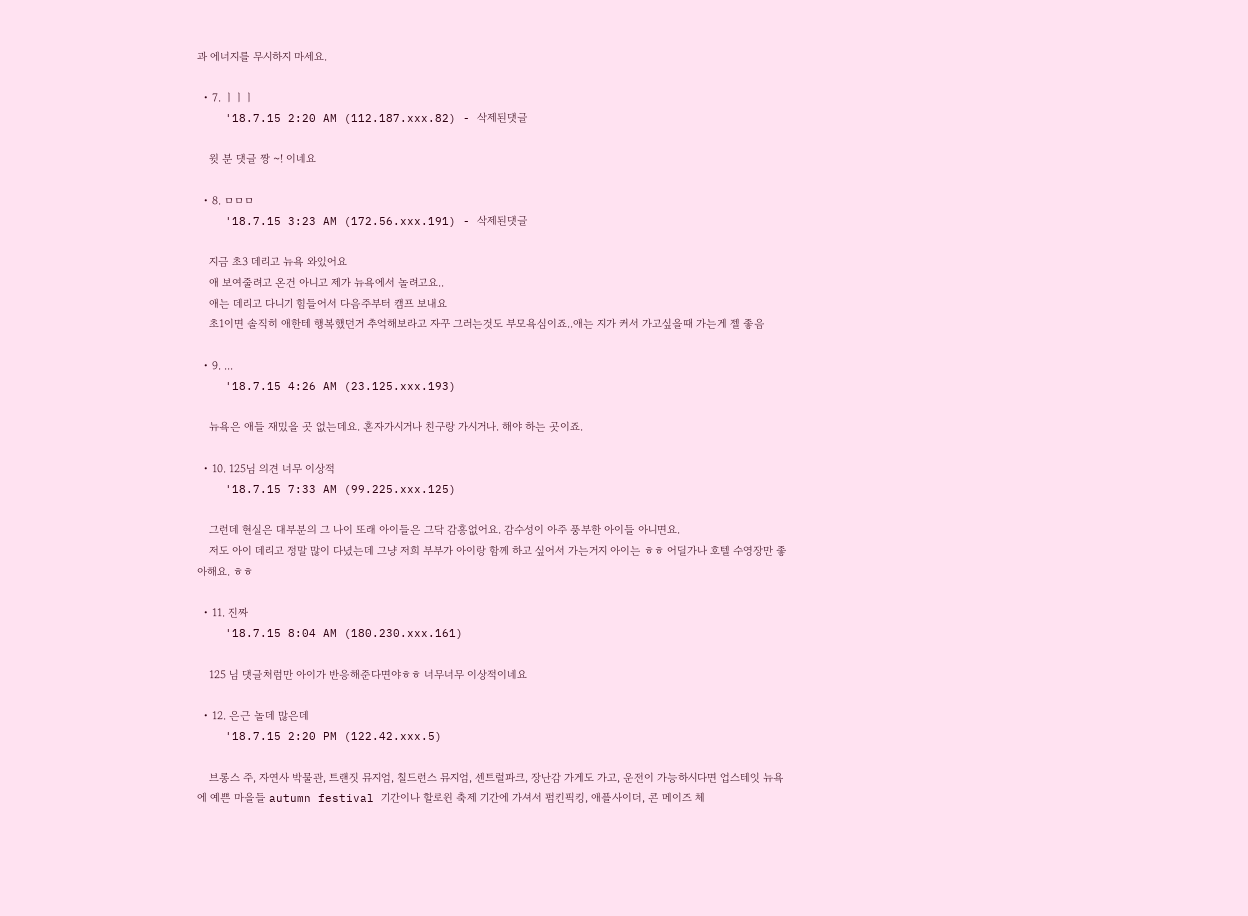과 에너지를 무시하지 마세요.

  • 7. ㅣㅣㅣ
    '18.7.15 2:20 AM (112.187.xxx.82) - 삭제된댓글

    윗 분 댓글 짱 ~! 이네요

  • 8. ㅁㅁㅁ
    '18.7.15 3:23 AM (172.56.xxx.191) - 삭제된댓글

    지금 초3 데리고 뉴욕 와있어요
    애 보여줄려고 온건 아니고 제가 뉴욕에서 놀려고요..
    애는 데리고 다니기 힘들어서 다음주부터 캠프 보내요
    초1이면 솔직히 애한테 행복했던거 추억해보라고 자꾸 그러는것도 부모욕심이죠..애는 지가 커서 가고싶을때 가는게 젤 좋음

  • 9. ...
    '18.7.15 4:26 AM (23.125.xxx.193)

    뉴욕은 애들 재밌을 곳 없는데요. 혼자가시거나 친구랑 가시거나. 해야 하는 곳이죠.

  • 10. 125님 의견 너무 이상적
    '18.7.15 7:33 AM (99.225.xxx.125)

    그런데 현실은 대부분의 그 나이 또래 아이들은 그닥 감흥없어요. 감수성이 아주 풍부한 아이들 아니면요.
    저도 아이 데리고 정말 많이 다녔는데 그냥 저희 부부가 아이랑 함께 하고 싶어서 가는거지 아이는 ㅎㅎ 어딜가나 호텔 수영장만 좋아해요. ㅎㅎ

  • 11. 진짜
    '18.7.15 8:04 AM (180.230.xxx.161)

    125 님 댓글처럼만 아이가 반응해준다면야ㅎㅎ 너무너무 이상적이네요

  • 12. 은근 놀데 많은데
    '18.7.15 2:20 PM (122.42.xxx.5)

    브롱스 주, 자연사 박물관, 트랜짓 뮤지엄, 칠드런스 뮤지엄, 센트럴파크, 장난감 가게도 가고, 운전이 가능하시다면 업스테잇 뉴욕에 예쁜 마을들 autumn festival 기간이나 할로윈 축제 기간에 가셔서 펌킨픽킹, 애플사이더, 콘 메이즈 체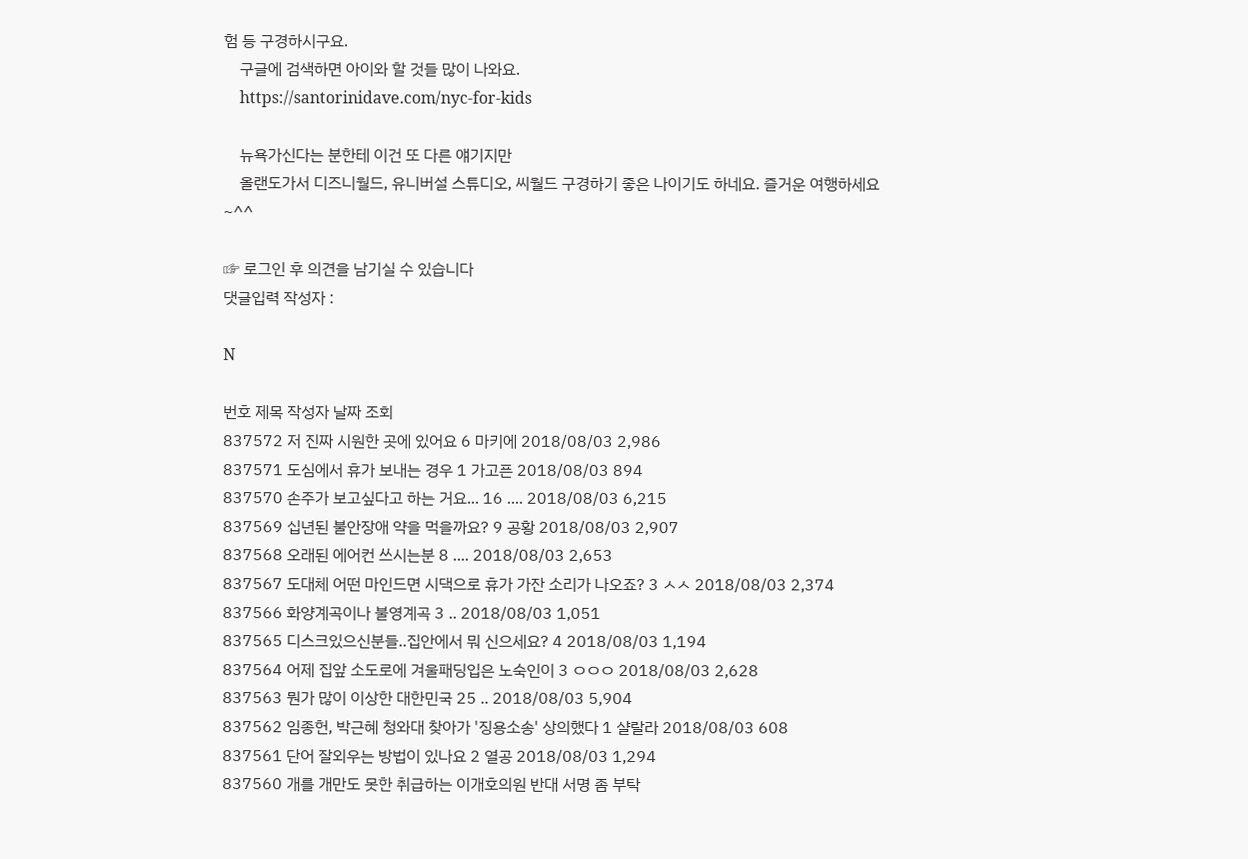험 등 구경하시구요.
    구글에 검색하면 아이와 할 것들 많이 나와요.
    https://santorinidave.com/nyc-for-kids

    뉴욕가신다는 분한테 이건 또 다른 얘기지만
    올랜도가서 디즈니월드, 유니버설 스튜디오, 씨월드 구경하기 좋은 나이기도 하네요. 즐거운 여행하세요~^^

☞ 로그인 후 의견을 남기실 수 있습니다
댓글입력 작성자 :

N

번호 제목 작성자 날짜 조회
837572 저 진짜 시원한 곳에 있어요 6 마키에 2018/08/03 2,986
837571 도심에서 휴가 보내는 경우 1 가고픈 2018/08/03 894
837570 손주가 보고싶다고 하는 거요... 16 .... 2018/08/03 6,215
837569 십년된 불안장애 약을 먹을까요? 9 공황 2018/08/03 2,907
837568 오래된 에어컨 쓰시는분 8 .... 2018/08/03 2,653
837567 도대체 어떤 마인드면 시댁으로 휴가 가잔 소리가 나오죠? 3 ㅅㅅ 2018/08/03 2,374
837566 화양계곡이나 불영계곡 3 .. 2018/08/03 1,051
837565 디스크있으신분들..집안에서 뭐 신으세요? 4 2018/08/03 1,194
837564 어제 집앞 소도로에 겨울패딩입은 노숙인이 3 ㅇㅇㅇ 2018/08/03 2,628
837563 뭔가 많이 이상한 대한민국 25 .. 2018/08/03 5,904
837562 임종헌, 박근혜 청와대 찾아가 '징용소송' 상의했다 1 샬랄라 2018/08/03 608
837561 단어 잘외우는 방법이 있나요 2 열공 2018/08/03 1,294
837560 개를 개만도 못한 취급하는 이개호의원 반대 서명 좀 부탁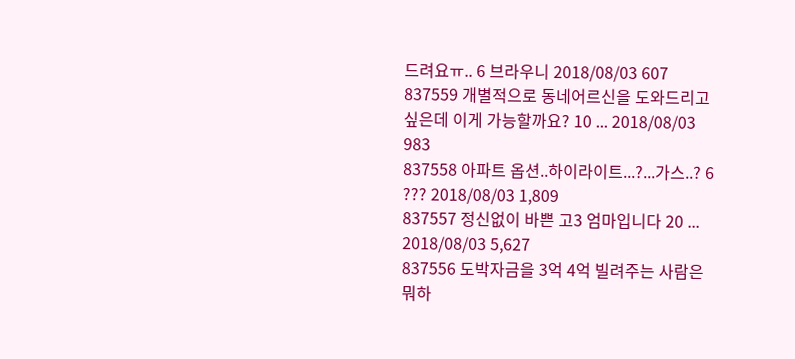드려요ㅠ.. 6 브라우니 2018/08/03 607
837559 개별적으로 동네어르신을 도와드리고 싶은데 이게 가능할까요? 10 ... 2018/08/03 983
837558 아파트 옵션..하이라이트...?...가스..? 6 ??? 2018/08/03 1,809
837557 정신없이 바쁜 고3 엄마입니다 20 ... 2018/08/03 5,627
837556 도박자금을 3억 4억 빌려주는 사람은 뭐하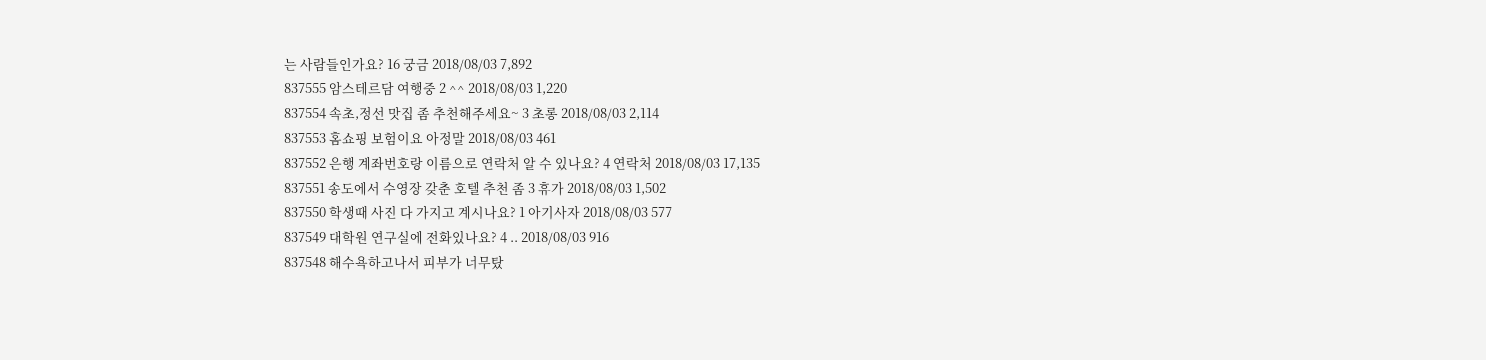는 사람들인가요? 16 궁금 2018/08/03 7,892
837555 암스테르담 여행중 2 ^^ 2018/08/03 1,220
837554 속초,정선 맛집 좀 추천해주세요~ 3 초롱 2018/08/03 2,114
837553 홈쇼핑 보험이요 아정말 2018/08/03 461
837552 은행 계좌번호랑 이름으로 연락처 알 수 있나요? 4 연락처 2018/08/03 17,135
837551 송도에서 수영장 갖춘 호텔 추천 좀 3 휴가 2018/08/03 1,502
837550 학생때 사진 다 가지고 계시나요? 1 아기사자 2018/08/03 577
837549 대학원 연구실에 전화있나요? 4 .. 2018/08/03 916
837548 해수욕하고나서 피부가 너무탔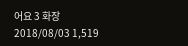어요 3 화장 2018/08/03 1,519